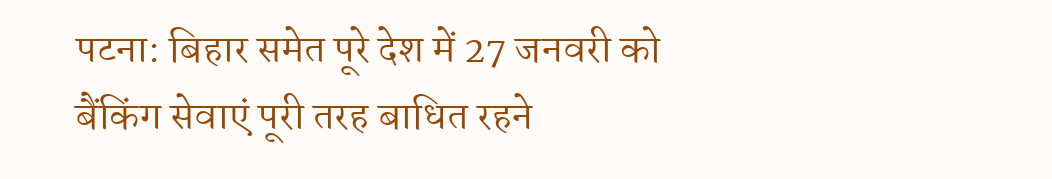पटना: बिहार समेत पूरे देश में 27 जनवरी को बैंकिंग सेवाएं पूरी तरह बाधित रहने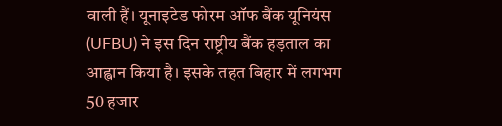वाली हैं। यूनाइटेड फोरम ऑफ बैंक यूनियंस (UFBU) ने इस दिन राष्ट्रीय बैंक हड़ताल का आह्वान किया है। इसके तहत बिहार में लगभग 50 हजार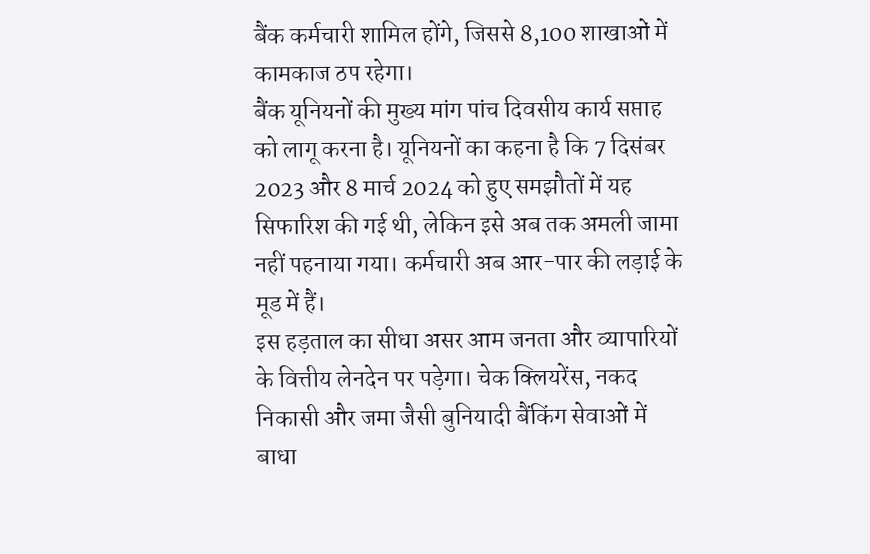बैंक कर्मचारी शामिल होंगे, जिससे 8,100 शाखाओं में कामकाज ठप रहेगा।
बैंक यूनियनों की मुख्य मांग पांच दिवसीय कार्य सप्ताह को लागू करना है। यूनियनों का कहना है कि 7 दिसंबर 2023 और 8 मार्च 2024 को हुए समझौतों में यह सिफारिश की गई थी, लेकिन इसे अब तक अमली जामा नहीं पहनाया गया। कर्मचारी अब आर-पार की लड़ाई के मूड में हैं।
इस हड़ताल का सीधा असर आम जनता और व्यापारियों के वित्तीय लेनदेन पर पड़ेगा। चेक क्लियरेंस, नकद निकासी और जमा जैसी बुनियादी बैंकिंग सेवाओं में बाधा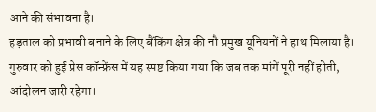आने की संभावना है।
हड़ताल को प्रभावी बनाने के लिए बैंकिंग क्षेत्र की नौ प्रमुख यूनियनों ने हाथ मिलाया है। गुरुवार को हुई प्रेस कॉन्फ्रेंस में यह स्पष्ट किया गया कि जब तक मांगें पूरी नहीं होती, आंदोलन जारी रहेगा।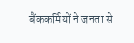बैंककर्मियों ने जनता से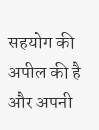सहयोग की अपील की है और अपनी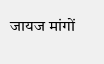जायज मांगों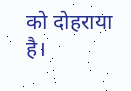को दोहराया है।